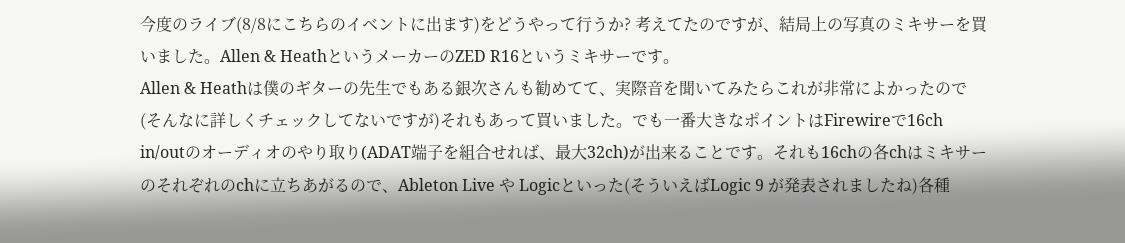今度のライブ(8/8にこちらのイベントに出ます)をどうやって行うか? 考えてたのですが、結局上の写真のミキサーを買いました。Allen & HeathというメーカーのZED R16というミキサーです。
Allen & Heathは僕のギターの先生でもある銀次さんも勧めてて、実際音を聞いてみたらこれが非常によかったので(そんなに詳しくチェックしてないですが)それもあって買いました。でも一番大きなポイントはFirewireで16ch in/outのオーディオのやり取り(ADAT端子を組合せれば、最大32ch)が出来ることです。それも16chの各chはミキサーのそれぞれのchに立ちあがるので、Ableton Live や Logicといった(そういえばLogic 9 が発表されましたね)各種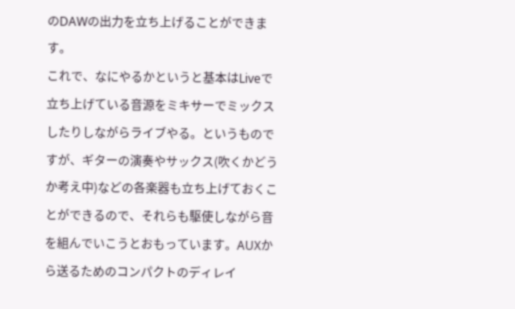のDAWの出力を立ち上げることができます。
これで、なにやるかというと基本はLiveで立ち上げている音源をミキサーでミックスしたりしながらライブやる。というものですが、ギターの演奏やサックス(吹くかどうか考え中)などの各楽器も立ち上げておくことができるので、それらも駆使しながら音を組んでいこうとおもっています。AUXから送るためのコンパクトのディレイ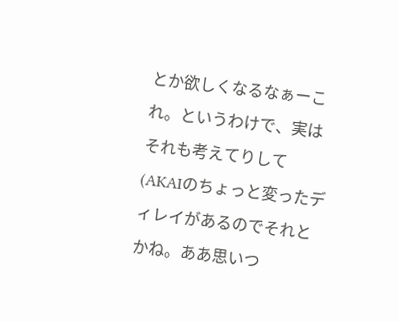とか欲しくなるなぁーこれ。というわけで、実はそれも考えてりして (AKAIのちょっと変ったディレイがあるのでそれとかね。ああ思いつ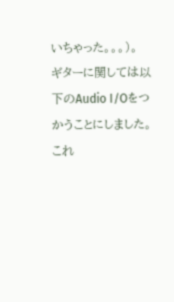いちゃった。。。)。
ギターに関しては以下のAudio I/Oをつかうことにしました。
これ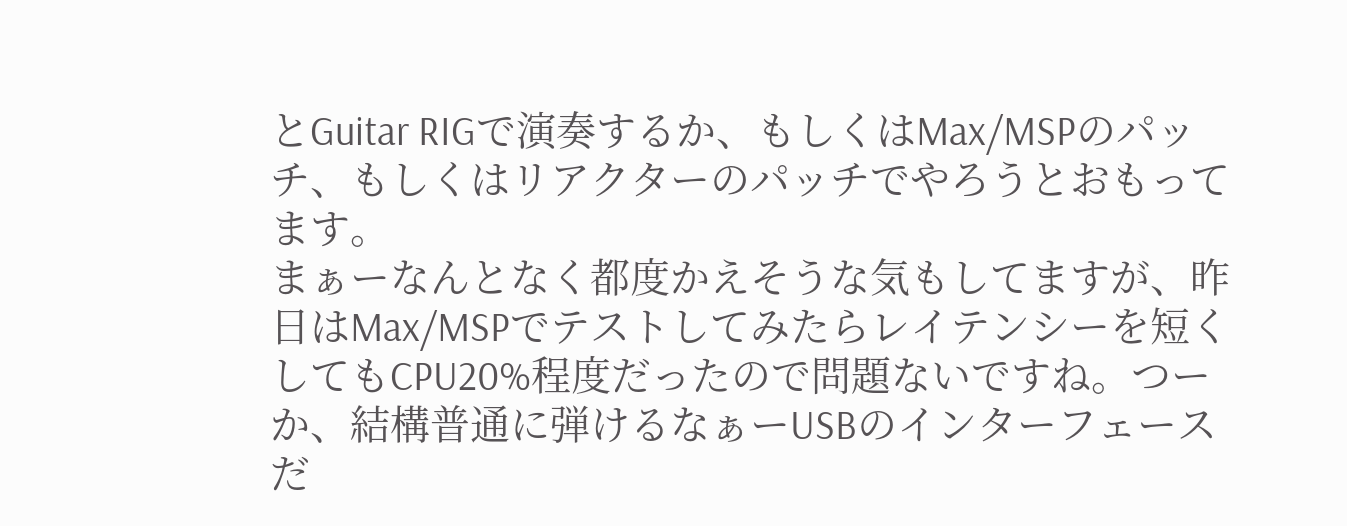とGuitar RIGで演奏するか、もしくはMax/MSPのパッチ、もしくはリアクターのパッチでやろうとおもってます。
まぁーなんとなく都度かえそうな気もしてますが、昨日はMax/MSPでテストしてみたらレイテンシーを短くしてもCPU20%程度だったので問題ないですね。つーか、結構普通に弾けるなぁーUSBのインターフェースだ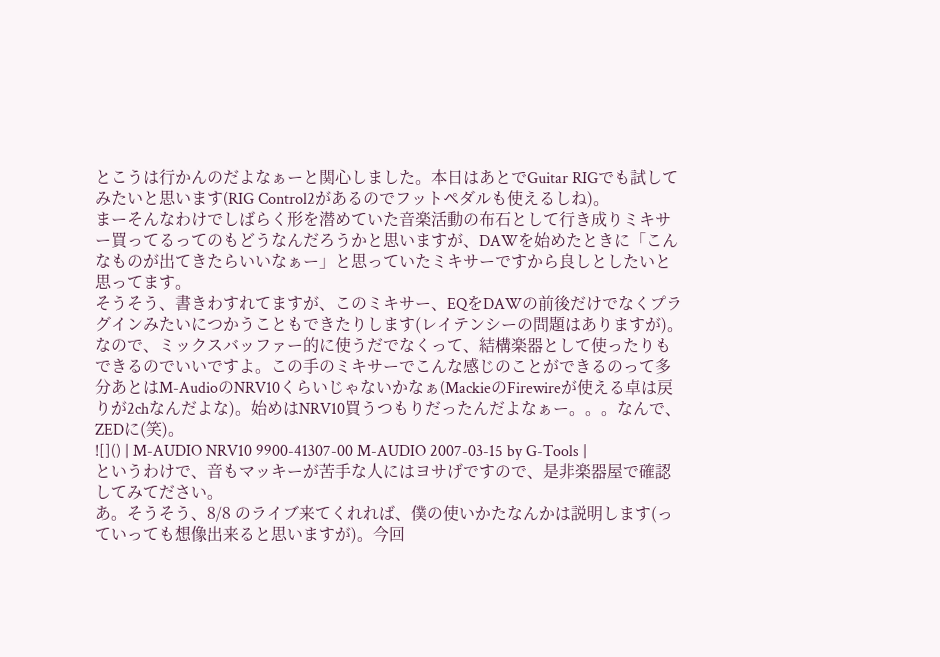とこうは行かんのだよなぁーと関心しました。本日はあとでGuitar RIGでも試してみたいと思います(RIG Control2があるのでフットペダルも使えるしね)。
まーそんなわけでしばらく形を潜めていた音楽活動の布石として行き成りミキサー買ってるってのもどうなんだろうかと思いますが、DAWを始めたときに「こんなものが出てきたらいいなぁー」と思っていたミキサーですから良しとしたいと思ってます。
そうそう、書きわすれてますが、このミキサー、EQをDAWの前後だけでなくプラグインみたいにつかうこともできたりします(レイテンシーの問題はありますが)。なので、ミックスバッファー的に使うだでなくって、結構楽器として使ったりもできるのでいいですよ。この手のミキサーでこんな感じのことができるのって多分あとはM-AudioのNRV10くらいじゃないかなぁ(MackieのFirewireが使える卓は戻りが2chなんだよな)。始めはNRV10買うつもりだったんだよなぁー。。。なんで、ZEDに(笑)。
![]() | M-AUDIO NRV10 9900-41307-00 M-AUDIO 2007-03-15 by G-Tools |
というわけで、音もマッキーが苦手な人にはヨサげですので、是非楽器屋で確認してみてださい。
あ。そうそう、8/8 のライブ来てくれれば、僕の使いかたなんかは説明します(っていっても想像出来ると思いますが)。今回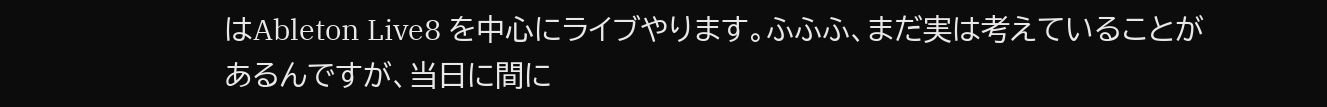はAbleton Live8 を中心にライブやります。ふふふ、まだ実は考えていることがあるんですが、当日に間に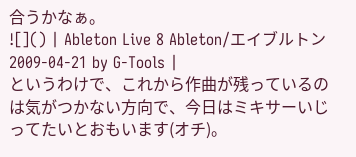合うかなぁ。
![]() | Ableton Live 8 Ableton/エイブルトン 2009-04-21 by G-Tools |
というわけで、これから作曲が残っているのは気がつかない方向で、今日はミキサーいじってたいとおもいます(オチ)。